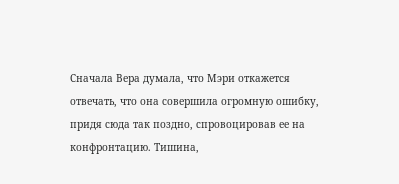Сначала Вера думала, что Мэри откажется отвечать, что она совершила огромную ошибку, придя сюда так поздно, спровоцировав ее на конфронтацию. Тишина,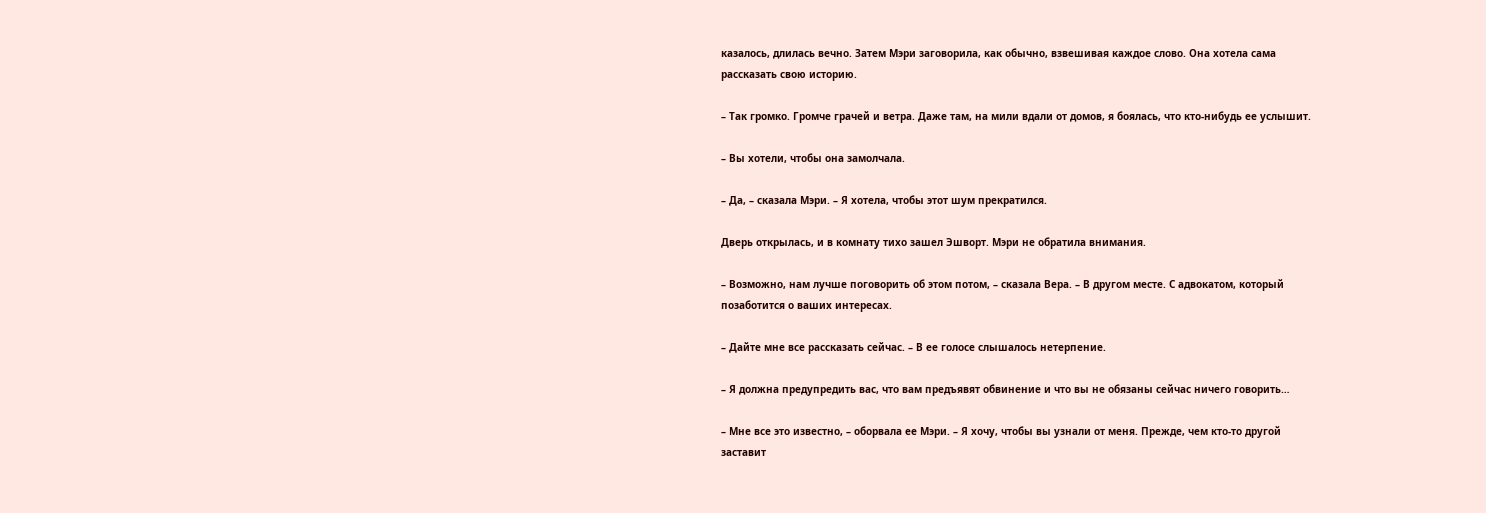казалось, длилась вечно. Затем Мэри заговорила, как обычно, взвешивая каждое слово. Она хотела сама рассказать свою историю.

– Так громко. Громче грачей и ветра. Даже там, на мили вдали от домов, я боялась, что кто-нибудь ее услышит.

– Вы хотели, чтобы она замолчала.

– Да, – сказала Мэри. – Я хотела, чтобы этот шум прекратился.

Дверь открылась, и в комнату тихо зашел Эшворт. Мэри не обратила внимания.

– Возможно, нам лучше поговорить об этом потом, – сказала Вера. – В другом месте. С адвокатом, который позаботится о ваших интересах.

– Дайте мне все рассказать сейчас. – В ее голосе слышалось нетерпение.

– Я должна предупредить вас, что вам предъявят обвинение и что вы не обязаны сейчас ничего говорить…

– Мне все это известно, – оборвала ее Мэри. – Я хочу, чтобы вы узнали от меня. Прежде, чем кто-то другой заставит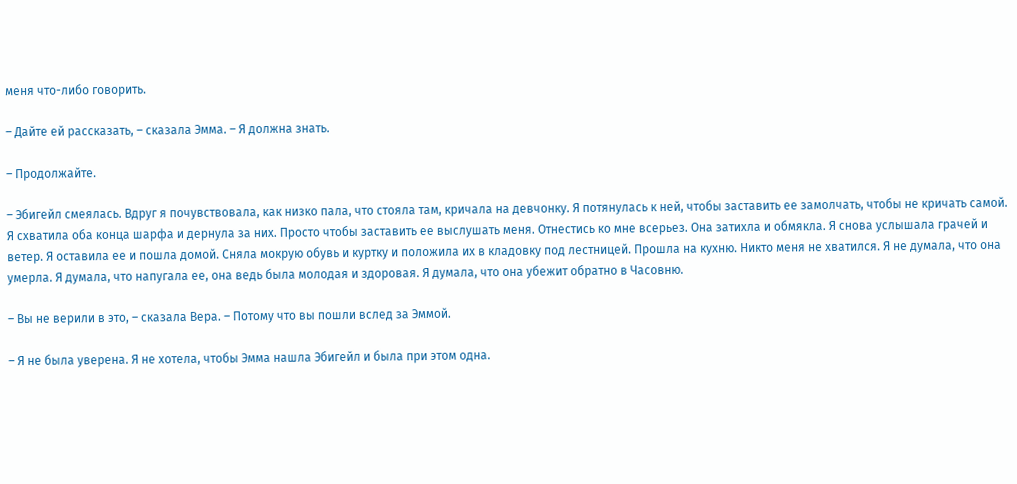меня что-либо говорить.

– Дайте ей рассказать, – сказала Эмма. – Я должна знать.

– Продолжайте.

– Эбигейл смеялась. Вдруг я почувствовала, как низко пала, что стояла там, кричала на девчонку. Я потянулась к ней, чтобы заставить ее замолчать, чтобы не кричать самой. Я схватила оба конца шарфа и дернула за них. Просто чтобы заставить ее выслушать меня. Отнестись ко мне всерьез. Она затихла и обмякла. Я снова услышала грачей и ветер. Я оставила ее и пошла домой. Сняла мокрую обувь и куртку и положила их в кладовку под лестницей. Прошла на кухню. Никто меня не хватился. Я не думала, что она умерла. Я думала, что напугала ее, она ведь была молодая и здоровая. Я думала, что она убежит обратно в Часовню.

– Вы не верили в это, – сказала Вера. – Потому что вы пошли вслед за Эммой.

– Я не была уверена. Я не хотела, чтобы Эмма нашла Эбигейл и была при этом одна.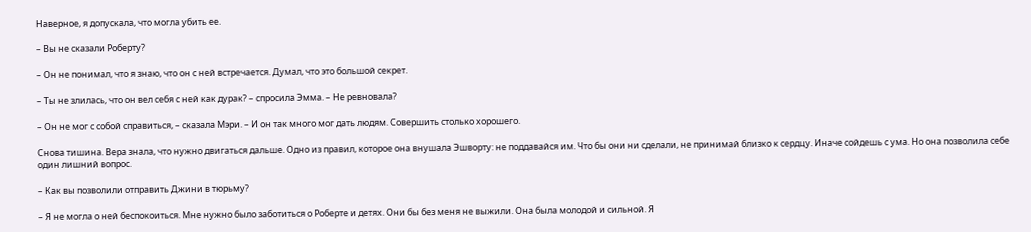Наверное, я допускала, что могла убить ее.

– Вы не сказали Роберту?

– Он не понимал, что я знаю, что он с ней встречается. Думал, что это большой секрет.

– Ты не злилась, что он вел себя с ней как дурак? – спросила Эмма. – Не ревновала?

– Он не мог с собой справиться, – сказала Мэри. – И он так много мог дать людям. Совершить столько хорошего.

Снова тишина. Вера знала, что нужно двигаться дальше. Одно из правил, которое она внушала Эшворту: не поддавайся им. Что бы они ни сделали, не принимай близко к сердцу. Иначе сойдешь с ума. Но она позволила себе один лишний вопрос.

– Как вы позволили отправить Джини в тюрьму?

– Я не могла о ней беспокоиться. Мне нужно было заботиться о Роберте и детях. Они бы без меня не выжили. Она была молодой и сильной. Я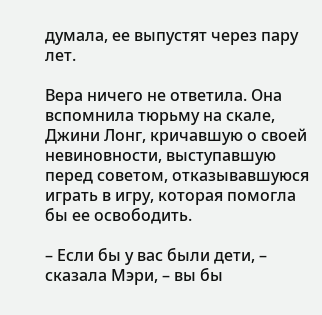думала, ее выпустят через пару лет.

Вера ничего не ответила. Она вспомнила тюрьму на скале, Джини Лонг, кричавшую о своей невиновности, выступавшую перед советом, отказывавшуюся играть в игру, которая помогла бы ее освободить.

– Если бы у вас были дети, – сказала Мэри, – вы бы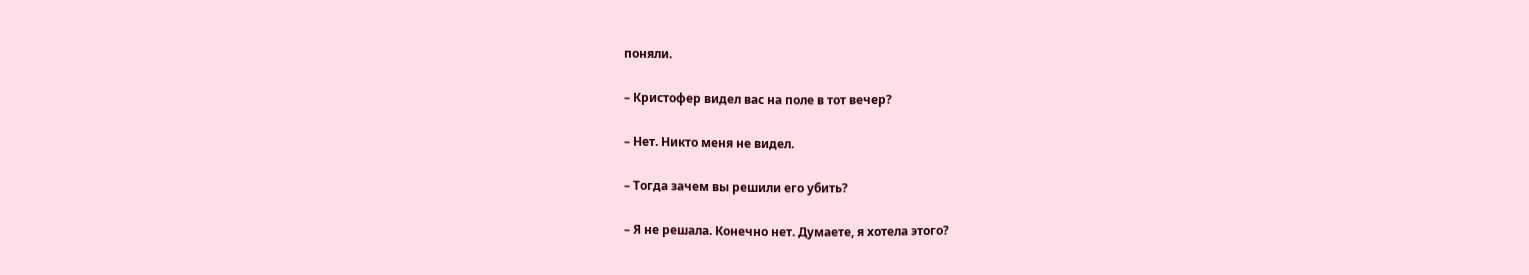поняли.

– Кристофер видел вас на поле в тот вечер?

– Нет. Никто меня не видел.

– Тогда зачем вы решили его убить?

– Я не решала. Конечно нет. Думаете, я хотела этого?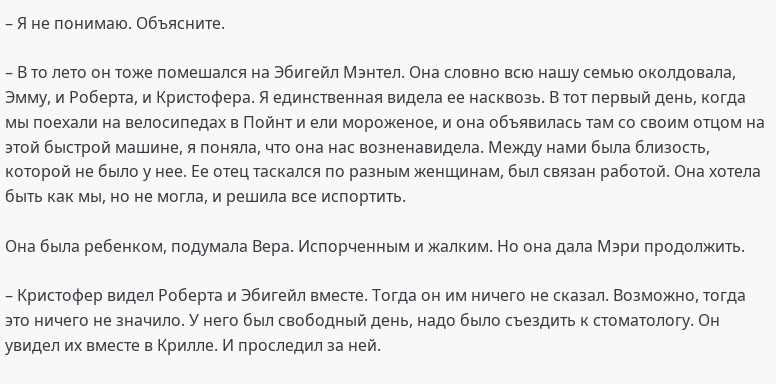– Я не понимаю. Объясните.

– В то лето он тоже помешался на Эбигейл Мэнтел. Она словно всю нашу семью околдовала, Эмму, и Роберта, и Кристофера. Я единственная видела ее насквозь. В тот первый день, когда мы поехали на велосипедах в Пойнт и ели мороженое, и она объявилась там со своим отцом на этой быстрой машине, я поняла, что она нас возненавидела. Между нами была близость, которой не было у нее. Ее отец таскался по разным женщинам, был связан работой. Она хотела быть как мы, но не могла, и решила все испортить.

Она была ребенком, подумала Вера. Испорченным и жалким. Но она дала Мэри продолжить.

– Кристофер видел Роберта и Эбигейл вместе. Тогда он им ничего не сказал. Возможно, тогда это ничего не значило. У него был свободный день, надо было съездить к стоматологу. Он увидел их вместе в Крилле. И проследил за ней.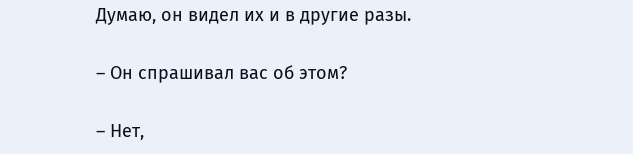Думаю, он видел их и в другие разы.

– Он спрашивал вас об этом?

– Нет,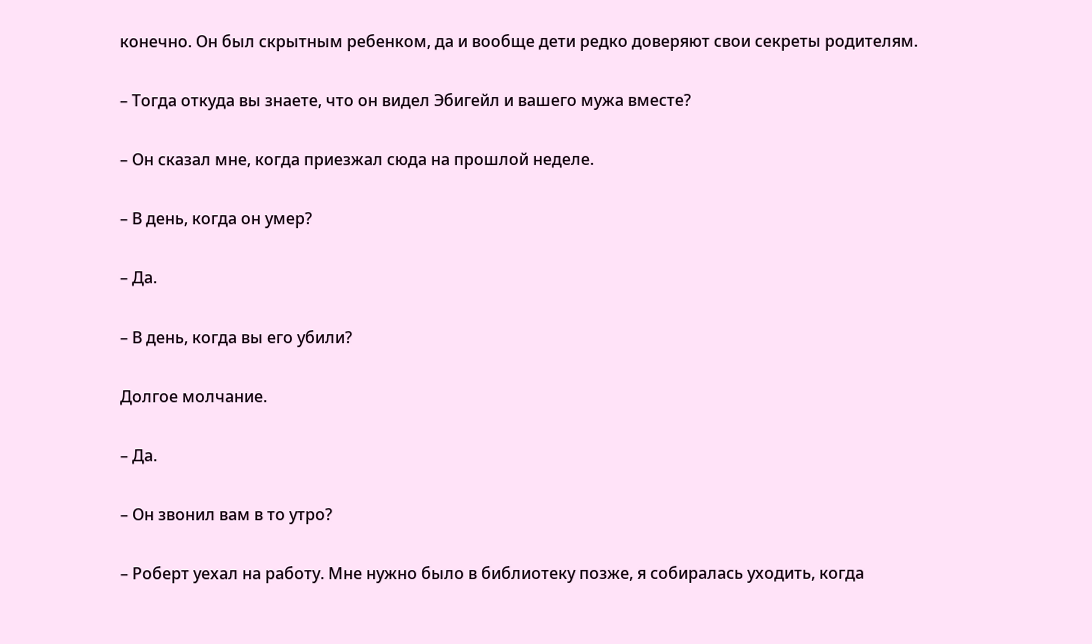конечно. Он был скрытным ребенком, да и вообще дети редко доверяют свои секреты родителям.

– Тогда откуда вы знаете, что он видел Эбигейл и вашего мужа вместе?

– Он сказал мне, когда приезжал сюда на прошлой неделе.

– В день, когда он умер?

– Да.

– В день, когда вы его убили?

Долгое молчание.

– Да.

– Он звонил вам в то утро?

– Роберт уехал на работу. Мне нужно было в библиотеку позже, я собиралась уходить, когда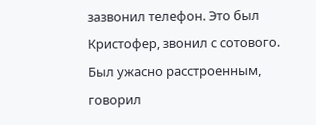зазвонил телефон. Это был Кристофер, звонил с сотового. Был ужасно расстроенным, говорил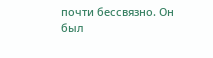почти бессвязно. Он был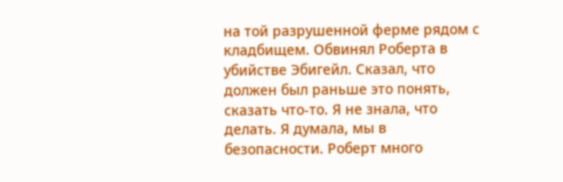на той разрушенной ферме рядом с кладбищем. Обвинял Роберта в убийстве Эбигейл. Сказал, что должен был раньше это понять, сказать что-то. Я не знала, что делать. Я думала, мы в безопасности. Роберт много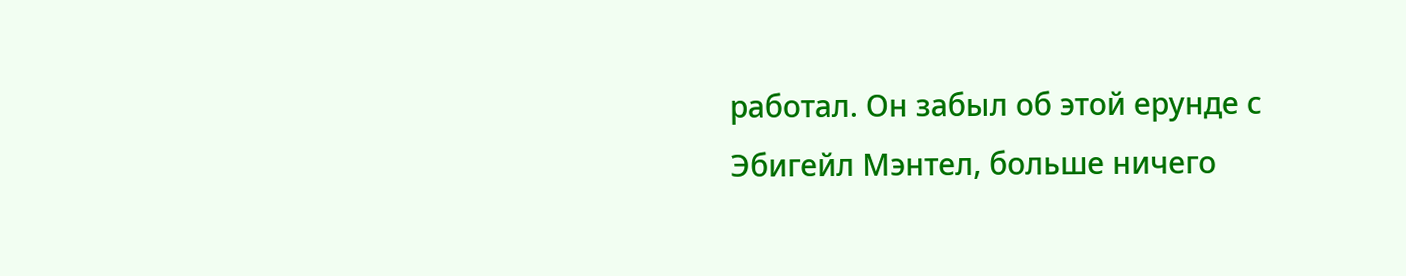работал. Он забыл об этой ерунде с Эбигейл Мэнтел, больше ничего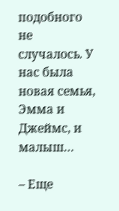подобного не случалось. У нас была новая семья, Эмма и Джеймс, и малыш…

– Еще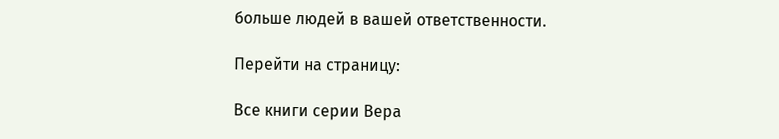больше людей в вашей ответственности.

Перейти на страницу:

Все книги серии Вера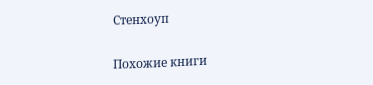Стенхоуп

Похожие книги